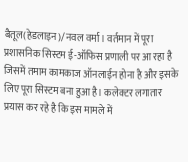बैतूल(हेडलाइन)/नवल वर्मा। वर्तमान में पूरा प्रशासनिक सिस्टम ई-ऑफिस प्रणाली पर आ रहा है जिसमें तमाम कामकाज ऑनलाईन होना है और इसके लिए पूरा सिस्टम बना हुआ है। कलेक्टर लगातार प्रयास कर रहे है कि इस मामले में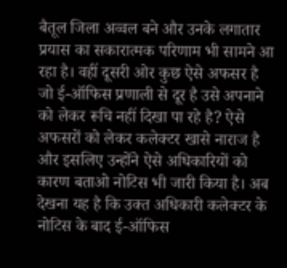बैतूल जिला अव्वल बने और उनके लगातार प्रयास का सकारात्मक परिणाम भी सामने आ रहा है। वहीं दूसरी ओर कुछ ऐसे अफसर है जो ई-ऑफिस प्रणाली से दूर है उसे अपनाने को लेकर रूचि नहीं दिखा पा रहे है? ऐसे अफसरों को लेकर कलेक्टर खासे नाराज है और इसलिए उन्होंने ऐसे अधिकारियों को कारण बताओ नोटिस भी जारी किया है। अब देखना यह है कि उक्त अधिकारी कलेक्टर के नोटिस के बाद ई-ऑफिस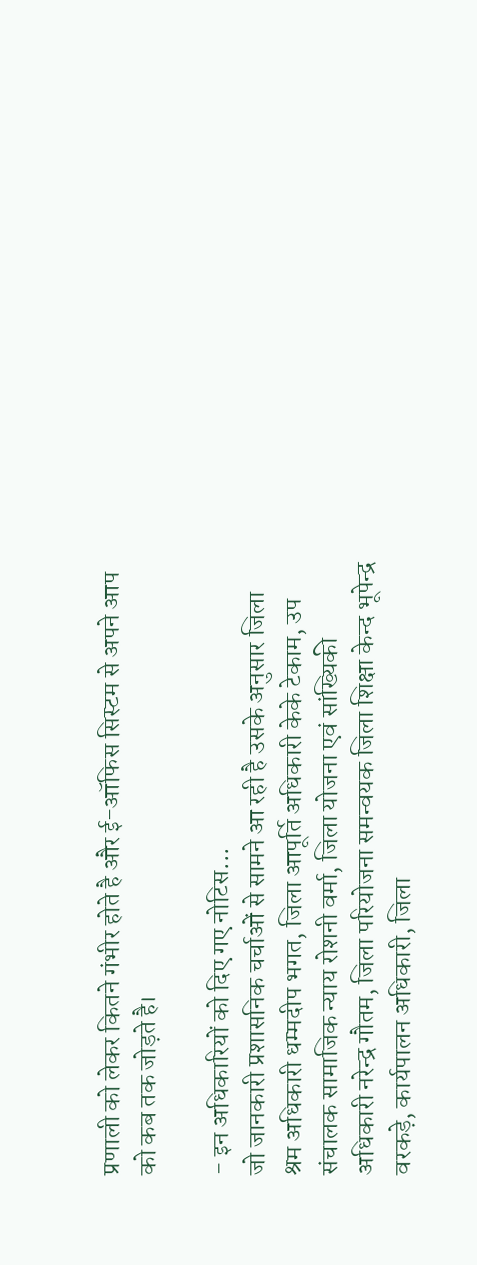प्रणाली को लेकर कितने गंभीर होते है और ई-ऑफिस सिस्टम से अपने आप को कब तक जोड़ते है।

- इन अधिकारियों को दिए गए नोटिस...
जो जानकारी प्रशासनिक चर्चाओं से सामने आ रही है उसके अनुसार जिला श्रम अधिकारी धम्मदीप भगत, जिला आपूर्ति अधिकारी केके टेकाम, उप संचालक सामाजिक न्याय रोशनी वर्मा, जिला योजना एवं सांख्यिकी अधिकारी नरेन्द्र गौतम, जिला परियोजना समन्वयक जिला शिक्षा केन्द भूपेन्द्र वरकड़े, कार्यपालन अधिकारी, जिला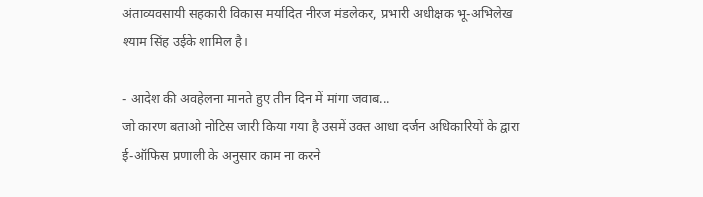अंताव्यवसायी सहकारी विकास मर्यादित नीरज मंडलेकर, प्रभारी अधीक्षक भू-अभिलेख श्याम सिंह उईके शामिल है।

- आदेश की अवहेलना मानते हुए तीन दिन में मांगा जवाब...
जो कारण बताओ नोटिस जारी किया गया है उसमें उक्त आधा दर्जन अधिकारियों के द्वारा ई-ऑफिस प्रणाली के अनुसार काम ना करने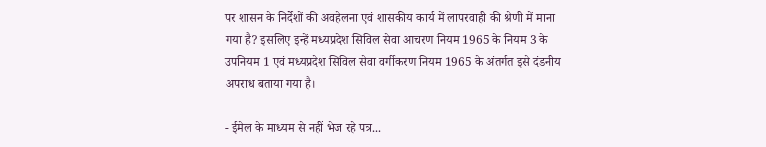पर शासन के निर्देशों की अवहेलना एवं शासकीय कार्य में लापरवाही की श्रेणी में माना गया है? इसलिए इन्हें मध्यप्रदेश सिविल सेवा आचरण नियम 1965 के नियम 3 के उपनियम 1 एवं मध्यप्रदेश सिविल सेवा वर्गीकरण नियम 1965 के अंतर्गत इसे दंडनीय अपराध बताया गया है।

- ईमेल के माध्यम से नहीं भेज रहे पत्र...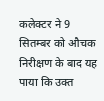कलेक्टर ने 9 सितम्बर को औचक निरीक्षण के बाद यह पाया कि उक्त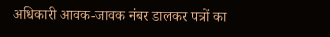अधिकारी आवक-जावक नंबर डालकर पत्रों का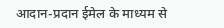आदान-प्रदान ईमेल के माध्यम से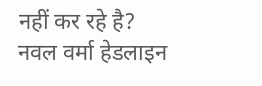नहीं कर रहे है?
नवल वर्मा हेडलाइन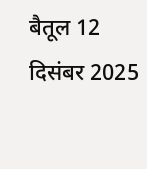बैतूल 12 दिसंबर 2025